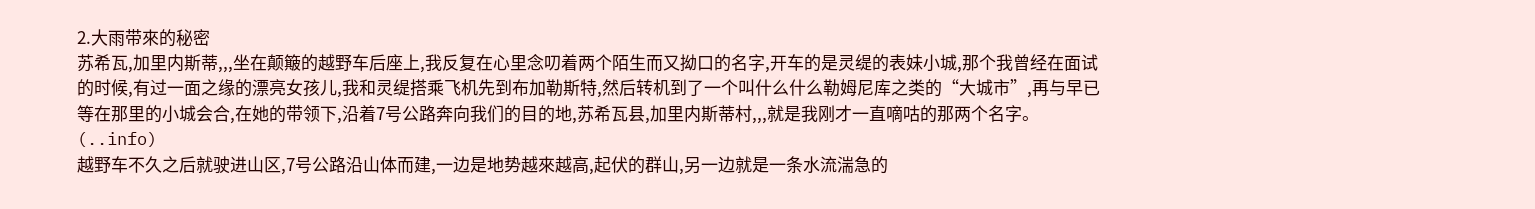2.大雨带來的秘密
苏希瓦,加里内斯蒂,,,坐在颠簸的越野车后座上,我反复在心里念叨着两个陌生而又拗口的名字,开车的是灵缇的表妹小城,那个我曾经在面试的时候,有过一面之缘的漂亮女孩儿,我和灵缇搭乘飞机先到布加勒斯特,然后转机到了一个叫什么什么勒姆尼库之类的“大城市”,再与早已等在那里的小城会合,在她的带领下,沿着7号公路奔向我们的目的地,苏希瓦县,加里内斯蒂村,,,就是我刚才一直嘀咕的那两个名字。(..info)
越野车不久之后就驶进山区,7号公路沿山体而建,一边是地势越來越高,起伏的群山,另一边就是一条水流湍急的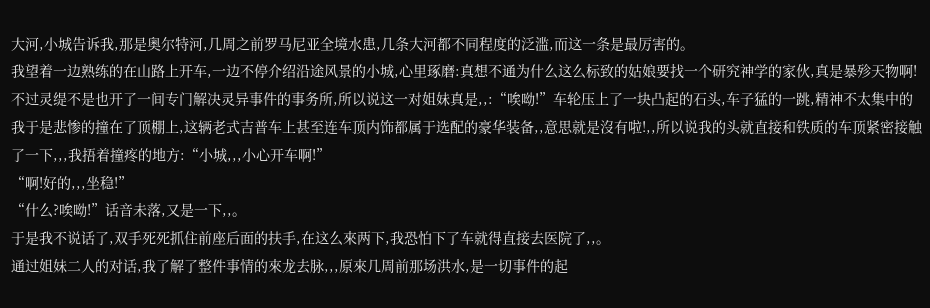大河,小城告诉我,那是奥尔特河,几周之前罗马尼亚全境水患,几条大河都不同程度的泛滥,而这一条是最厉害的。
我望着一边熟练的在山路上开车,一边不停介绍沿途风景的小城,心里琢磨:真想不通为什么这么标致的姑娘要找一个研究神学的家伙,真是暴殄天物啊!不过灵缇不是也开了一间专门解决灵异事件的事务所,所以说这一对姐妹真是,,:“唉呦!”车轮压上了一块凸起的石头,车子猛的一跳,精神不太集中的我于是悲惨的撞在了顶棚上,这辆老式吉普车上甚至连车顶内饰都属于选配的豪华装备,,意思就是沒有啦!,,所以说我的头就直接和铁质的车顶紧密接触了一下,,,我捂着撞疼的地方:“小城,,,小心开车啊!”
“啊!好的,,,坐稳!”
“什么?唉呦!”话音未落,又是一下,,。
于是我不说话了,双手死死抓住前座后面的扶手,在这么來两下,我恐怕下了车就得直接去医院了,,。
通过姐妹二人的对话,我了解了整件事情的來龙去脉,,,原來几周前那场洪水,是一切事件的起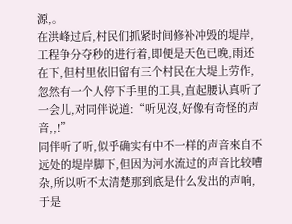源,。
在洪峰过后,村民们抓紧时间修补冲毁的堤岸,工程争分夺秒的进行着,即便是天色已晚,雨还在下,但村里依旧留有三个村民在大堤上劳作,忽然有一个人停下手里的工具,直起腰认真听了一会儿,对同伴说道:“听见沒,好像有奇怪的声音,,!”
同伴听了听,似乎确实有中不一样的声音來自不远处的堤岸脚下,但因为河水流过的声音比较嘈杂,所以听不太清楚那到底是什么发出的声响,于是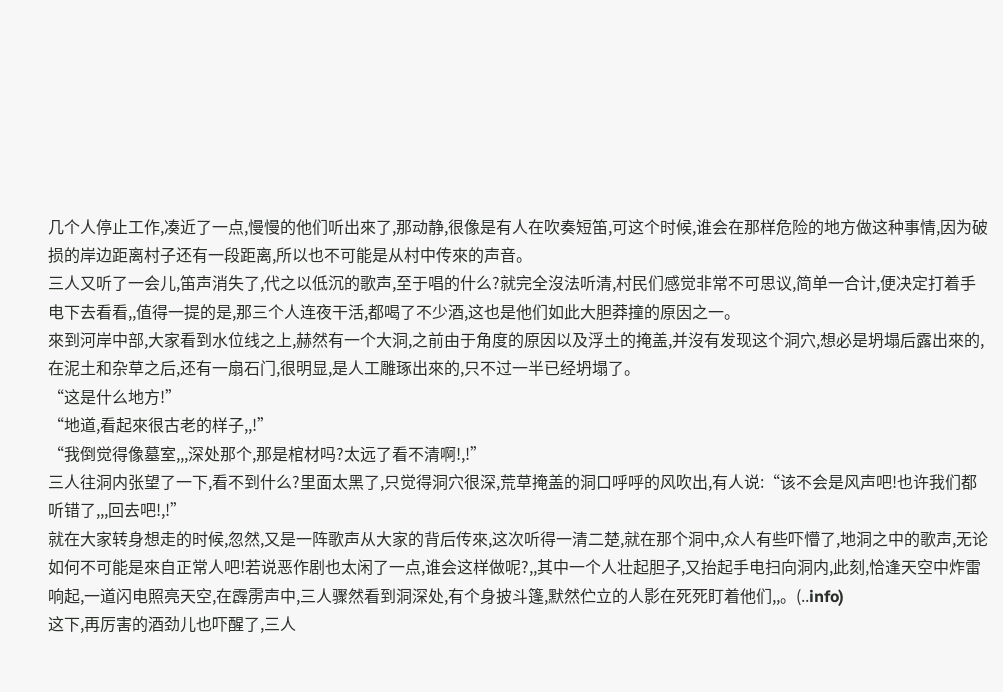几个人停止工作,凑近了一点,慢慢的他们听出來了,那动静,很像是有人在吹奏短笛,可这个时候,谁会在那样危险的地方做这种事情,因为破损的岸边距离村子还有一段距离,所以也不可能是从村中传來的声音。
三人又听了一会儿,笛声消失了,代之以低沉的歌声,至于唱的什么?就完全沒法听清,村民们感觉非常不可思议,简单一合计,便决定打着手电下去看看,,值得一提的是,那三个人连夜干活,都喝了不少酒,这也是他们如此大胆莽撞的原因之一。
來到河岸中部,大家看到水位线之上,赫然有一个大洞,之前由于角度的原因以及浮土的掩盖,并沒有发现这个洞穴,想必是坍塌后露出來的,在泥土和杂草之后,还有一扇石门,很明显,是人工雕琢出來的,只不过一半已经坍塌了。
“这是什么地方!”
“地道,看起來很古老的样子,,!”
“我倒觉得像墓室,,,深处那个,那是棺材吗?太远了看不清啊!,!”
三人往洞内张望了一下,看不到什么?里面太黑了,只觉得洞穴很深,荒草掩盖的洞口呼呼的风吹出,有人说:“该不会是风声吧!也许我们都听错了,,,回去吧!,!”
就在大家转身想走的时候,忽然,又是一阵歌声从大家的背后传來,这次听得一清二楚,就在那个洞中,众人有些吓懵了,地洞之中的歌声,无论如何不可能是來自正常人吧!若说恶作剧也太闲了一点,谁会这样做呢?,,其中一个人壮起胆子,又抬起手电扫向洞内,此刻,恰逢天空中炸雷响起,一道闪电照亮天空,在霹雳声中,三人骤然看到洞深处,有个身披斗篷,默然伫立的人影在死死盯着他们,,。(..info)
这下,再厉害的酒劲儿也吓醒了,三人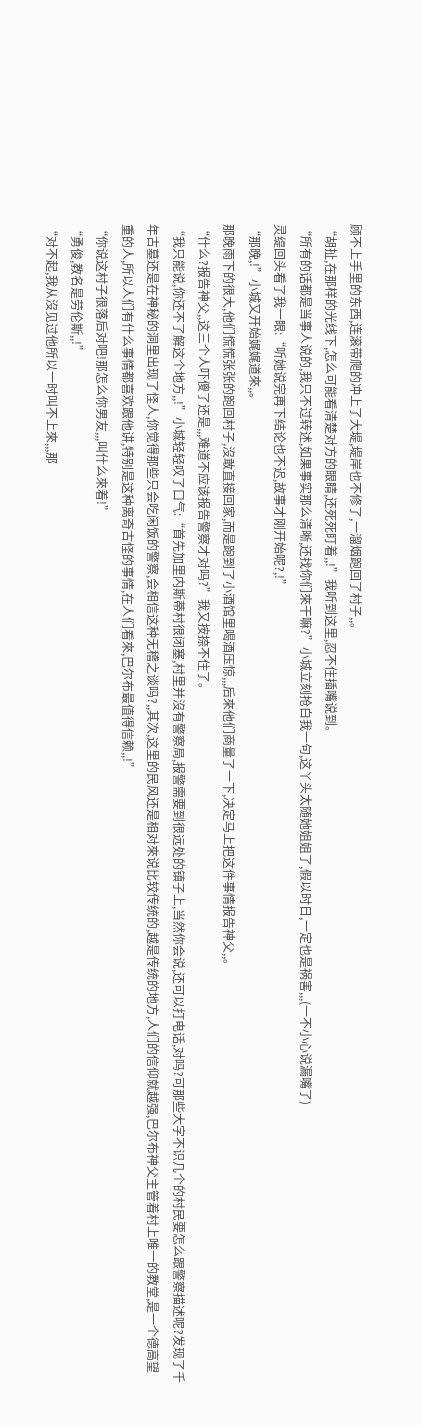顾不上手里的东西,连滚带爬的冲上了大堤,堤岸也不修了,一溜烟跑回了村子,,。
“胡扯,在那样的光线下,怎么可能看清楚对方的眼睛,还死死盯着,,!”我听到这里,忍不住插嘴说到。
“所有的话都是当事人说的,我只不过转述,如果事实那么清晰,还找你们來干嘛?”小城立刻抢白我一句,这丫头太随她姐姐了,假以时日,一定也是祸害,,,(一不小心说漏嘴了)
灵缇回头看了我一眼:“听她说完再下结论也不迟,故事才刚开始呢?,!”
“那晚,!”小城又开始娓娓道來,,。
那晚雨下的很大,他们慌慌张张的跑回村子,沒敢直接回家,而是跑到了小酒馆里喝酒压惊,,,后來他们商量了一下,决定马上把这件事情报告神父,,。
“什么?报告神父,,这三个人吓傻了还是,,,难道不应该报告警察才对吗?”我又按捺不住了。
“我只能说,你还不了解这个地方,,!”小城轻轻叹了口气:“首先加里内斯蒂村很闭塞,村里并沒有警察局,报警需要到很远处的镇子上,当然你会说,还可以打电话,对吗?可那些大字不识几个的村民要怎么跟警察描述呢?发现了千年古墓还是在神秘的洞里出现了怪人,你觉得那些只会吃闲饭的警察,会相信这种无稽之谈吗?,,其次,这里的民风还是相对來说比较传统的,越是传统的地方,人们的信仰就越强,巴尔布神父主管着村上唯一的教堂,是一个德高望重的人,所以人们有什么事情都喜欢跟他讲,特别是这种离奇古怪的事情,在人们看來,巴尔布最值得信赖,,!”
“你说这村子很落后对吧!那怎么你男友,,,叫什么來着!”
“勇俊,教名是劳伦斯,,!”
“对不起,我从沒见过他所以一时叫不上來,,,那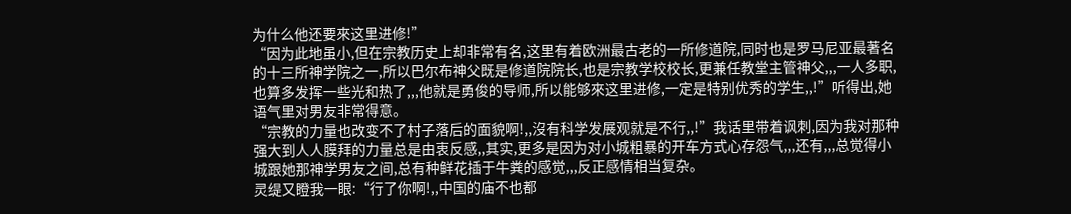为什么他还要來这里进修!”
“因为此地虽小,但在宗教历史上却非常有名,这里有着欧洲最古老的一所修道院,同时也是罗马尼亚最著名的十三所神学院之一,所以巴尔布神父既是修道院院长,也是宗教学校校长,更兼任教堂主管神父,,,一人多职,也算多发挥一些光和热了,,,他就是勇俊的导师,所以能够來这里进修,一定是特别优秀的学生,,!”听得出,她语气里对男友非常得意。
“宗教的力量也改变不了村子落后的面貌啊!,,沒有科学发展观就是不行,,!”我话里带着讽刺,因为我对那种强大到人人膜拜的力量总是由衷反感,,其实,更多是因为对小城粗暴的开车方式心存怨气,,,还有,,,总觉得小城跟她那神学男友之间,总有种鲜花插于牛粪的感觉,,,反正感情相当复杂。
灵缇又瞪我一眼:“行了你啊!,,中国的庙不也都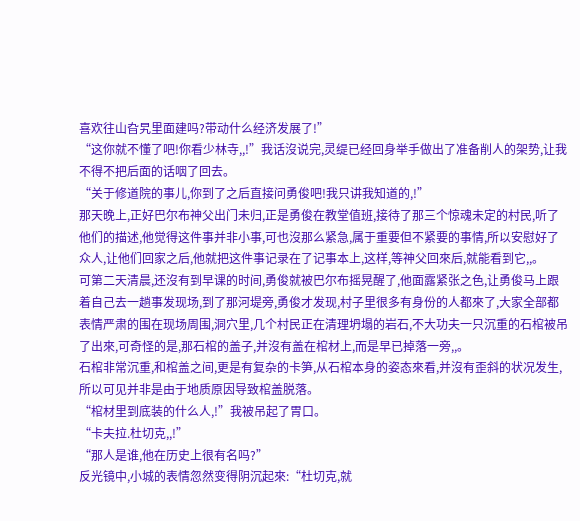喜欢往山旮旯里面建吗?带动什么经济发展了!”
“这你就不懂了吧!你看少林寺,,!”我话沒说完,灵缇已经回身举手做出了准备削人的架势,让我不得不把后面的话咽了回去。
“关于修道院的事儿,你到了之后直接问勇俊吧!我只讲我知道的,!”
那天晚上,正好巴尔布神父出门未归,正是勇俊在教堂值班,接待了那三个惊魂未定的村民,听了他们的描述,他觉得这件事并非小事,可也沒那么紧急,属于重要但不紧要的事情,所以安慰好了众人,让他们回家之后,他就把这件事记录在了记事本上,这样,等神父回來后,就能看到它,,。
可第二天清晨,还沒有到早课的时间,勇俊就被巴尔布摇晃醒了,他面露紧张之色,让勇俊马上跟着自己去一趟事发现场,到了那河堤旁,勇俊才发现,村子里很多有身份的人都來了,大家全部都表情严肃的围在现场周围,洞穴里,几个村民正在清理坍塌的岩石,不大功夫一只沉重的石棺被吊了出來,可奇怪的是,那石棺的盖子,并沒有盖在棺材上,而是早已掉落一旁,,。
石棺非常沉重,和棺盖之间,更是有复杂的卡笋,从石棺本身的姿态來看,并沒有歪斜的状况发生,所以可见并非是由于地质原因导致棺盖脱落。
“棺材里到底装的什么人,!”我被吊起了胃口。
“卡夫拉.杜切克,,!”
“那人是谁,他在历史上很有名吗?”
反光镜中,小城的表情忽然变得阴沉起來:“杜切克,就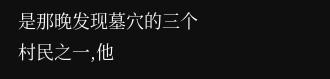是那晚发现墓穴的三个村民之一,他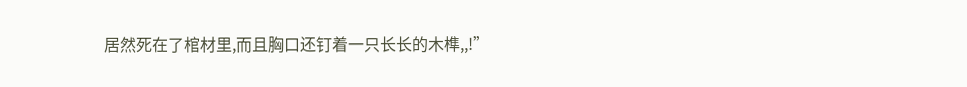居然死在了棺材里,而且胸口还钉着一只长长的木榫,,!”